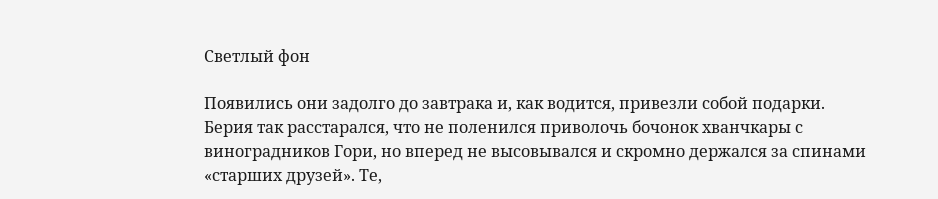Светлый фон

Появились они задолго до завтрака и, как водится, привезли собой подарки. Берия так расстарался, что не поленился приволочь бочонок хванчкары с виноградников Гори, но вперед не высовывался и скромно держался за спинами «старших друзей». Те,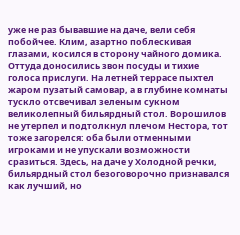уже не раз бывавшие на даче, вели себя побойчее. Клим, азартно поблескивая глазами, косился в сторону чайного домика. Оттуда доносились звон посуды и тихие голоса прислуги. На летней террасе пыхтел жаром пузатый самовар, а в глубине комнаты тускло отсвечивал зеленым сукном великолепный бильярдный стол. Ворошилов не утерпел и подтолкнул плечом Нестора, тот тоже загорелся: оба были отменными игроками и не упускали возможности сразиться. Здесь, на даче у Холодной речки, бильярдный стол безоговорочно признавался как лучший, но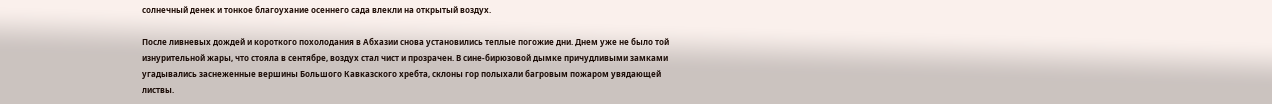солнечный денек и тонкое благоухание осеннего сада влекли на открытый воздух.

После ливневых дождей и короткого похолодания в Абхазии снова установились теплые погожие дни. Днем уже не было той изнурительной жары, что стояла в сентябре, воздух стал чист и прозрачен. В сине-бирюзовой дымке причудливыми замками угадывались заснеженные вершины Большого Кавказского хребта, склоны гор полыхали багровым пожаром увядающей листвы.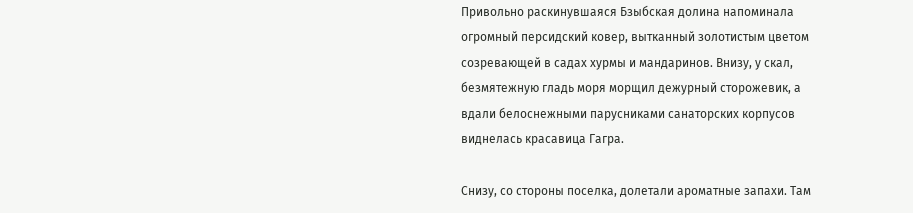Привольно раскинувшаяся Бзыбская долина напоминала огромный персидский ковер, вытканный золотистым цветом созревающей в садах хурмы и мандаринов. Внизу, у скал, безмятежную гладь моря морщил дежурный сторожевик, а вдали белоснежными парусниками санаторских корпусов виднелась красавица Гагра.

Снизу, со стороны поселка, долетали ароматные запахи. Там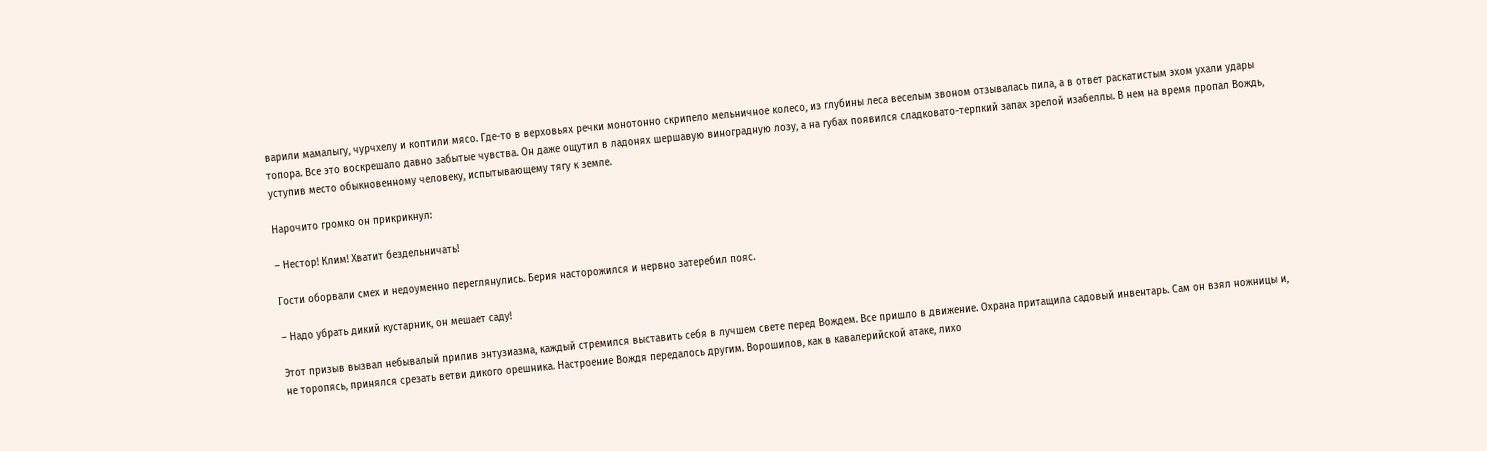варили мамалыгу, чурчхелу и коптили мясо. Где-то в верховьях речки монотонно скрипело мельничное колесо, из глубины леса веселым звоном отзывалась пила, а в ответ раскатистым эхом ухали удары топора. Все это воскрешало давно забытые чувства. Он даже ощутил в ладонях шершавую виноградную лозу, а на губах появился сладковато-терпкий запах зрелой изабеллы. В нем на время пропал Вождь, уступив место обыкновенному человеку, испытывающему тягу к земле.

Нарочито громко он прикрикнул:

– Нестор! Клим! Хватит бездельничать!

Гости оборвали смех и недоуменно переглянулись. Берия насторожился и нервно затеребил пояс.

– Надо убрать дикий кустарник, он мешает саду!

Этот призыв вызвал небывалый прилив энтузиазма, каждый стремился выставить себя в лучшем свете перед Вождем. Все пришло в движение. Охрана притащила садовый инвентарь. Сам он взял ножницы и, не торопясь, принялся срезать ветви дикого орешника. Настроение Вождя передалось другим. Ворошилов, как в кавалерийской атаке, лихо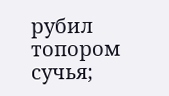рубил топором сучья;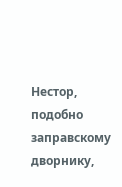Нестор, подобно заправскому дворнику,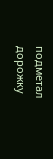подметал дорожку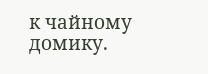к чайному домику.